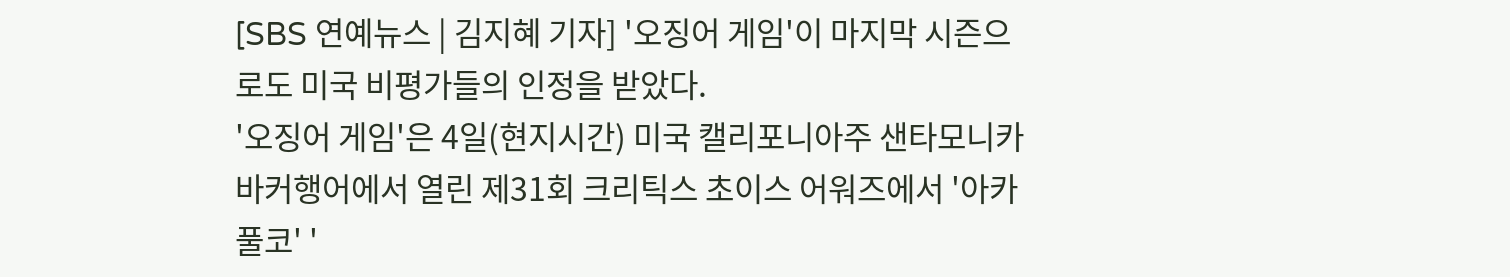[SBS 연예뉴스 | 김지혜 기자] '오징어 게임'이 마지막 시즌으로도 미국 비평가들의 인정을 받았다.
'오징어 게임'은 4일(현지시간) 미국 캘리포니아주 샌타모니카 바커행어에서 열린 제31회 크리틱스 초이스 어워즈에서 '아카풀코' '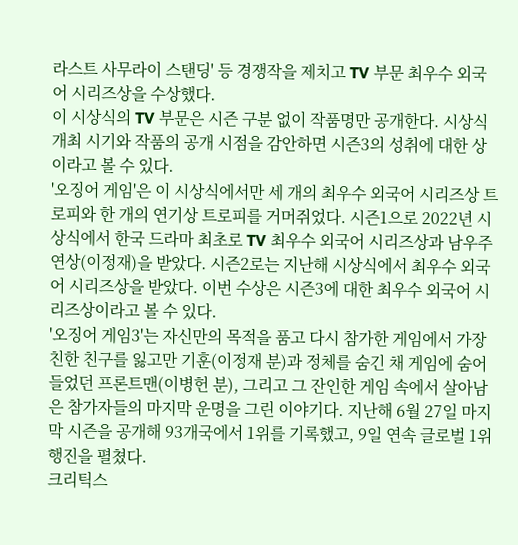라스트 사무라이 스탠딩' 등 경쟁작을 제치고 TV 부문 최우수 외국어 시리즈상을 수상했다.
이 시상식의 TV 부문은 시즌 구분 없이 작품명만 공개한다. 시상식 개최 시기와 작품의 공개 시점을 감안하면 시즌3의 성취에 대한 상이라고 볼 수 있다.
'오징어 게임'은 이 시상식에서만 세 개의 최우수 외국어 시리즈상 트로피와 한 개의 연기상 트로피를 거머쥐었다. 시즌1으로 2022년 시상식에서 한국 드라마 최초로 TV 최우수 외국어 시리즈상과 남우주연상(이정재)을 받았다. 시즌2로는 지난해 시상식에서 최우수 외국어 시리즈상을 받았다. 이번 수상은 시즌3에 대한 최우수 외국어 시리즈상이라고 볼 수 있다.
'오징어 게임3'는 자신만의 목적을 품고 다시 참가한 게임에서 가장 친한 친구를 잃고만 기훈(이정재 분)과 정체를 숨긴 채 게임에 숨어들었던 프론트맨(이병헌 분), 그리고 그 잔인한 게임 속에서 살아남은 참가자들의 마지막 운명을 그린 이야기다. 지난해 6월 27일 마지막 시즌을 공개해 93개국에서 1위를 기록했고, 9일 연속 글로벌 1위 행진을 펼쳤다.
크리틱스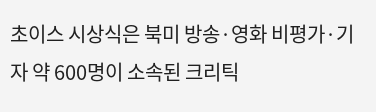초이스 시상식은 북미 방송·영화 비평가·기자 약 600명이 소속된 크리틱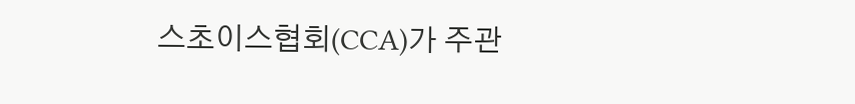스초이스협회(CCA)가 주관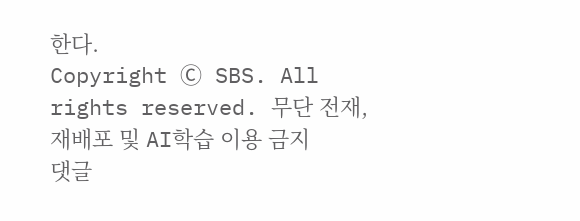한다.
Copyright Ⓒ SBS. All rights reserved. 무단 전재, 재배포 및 AI학습 이용 금지
댓글